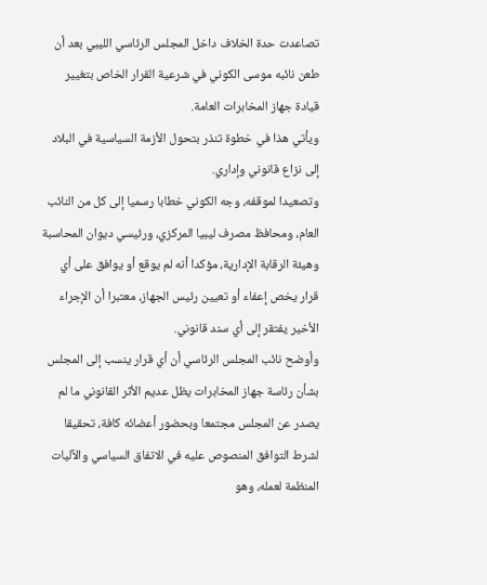تصاعدت حدة الخلاف داخل المجلس الرئاسي الليبي بعد أن طعن نائبه موسى الكوني في شرعية القرار الخاص بتغيير قيادة جهاز المخابرات العامة.
ويأتي هذا في خطوة تنذر بتحول الأزمة السياسية في البلاد إلى نزاع قانوني وإداري.
وتصعيدا لموقفه، وجه الكوني خطابا رسميا إلى كل من النائب العام، ومحافظ مصرف ليبيا المركزي، ورئيسي ديوان المحاسبة وهيئة الرقابة الإدارية، مؤكدا أنه لم يوقع أو يوافق على أي قرار يخص إعفاء أو تعيين رئيس الجهاز، معتبرا أن الإجراء الأخير يفتقر إلى أي سند قانوني.
وأوضح نائب المجلس الرئاسي أن أي قرار ينسب إلى المجلس بشأن رئاسة جهاز المخابرات يظل عديم الأثر القانوني ما لم يصدر عن المجلس مجتمعا وبحضور أعضائه كافة، تحقيقا لشرط التوافق المنصوص عليه في الاتفاق السياسي والآليات المنظمة لعمله، وهو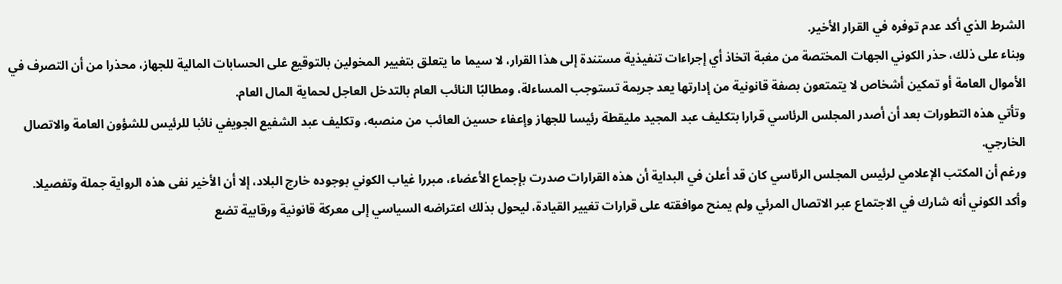الشرط الذي أكد عدم توفره في القرار الأخير.
وبناء على ذلك، حذر الكوني الجهات المختصة من مغبة اتخاذ أي إجراءات تنفيذية مستندة إلى هذا القرار، لا سيما ما يتعلق بتغيير المخولين بالتوقيع على الحسابات المالية للجهاز، محذرا من أن التصرف في الأموال العامة أو تمكين أشخاص لا يتمتعون بصفة قانونية من إدارتها يعد جريمة تستوجب المساءلة، ومطالبًا النائب العام بالتدخل العاجل لحماية المال العام.
وتأتي هذه التطورات بعد أن أصدر المجلس الرئاسي قرارا بتكليف عبد المجيد مليقطة رئيسا للجهاز وإعفاء حسين العائب من منصبه، وتكليف عبد الشفيع الجويفي نائبا للرئيس للشؤون العامة والاتصال الخارجي.
ورغم أن المكتب الإعلامي لرئيس المجلس الرئاسي كان قد أعلن في البداية أن هذه القرارات صدرت بإجماع الأعضاء، مبررا غياب الكوني بوجوده خارج البلاد، إلا أن الأخير نفى هذه الرواية جملة وتفصيلا.
وأكد الكوني أنه شارك في الاجتماع عبر الاتصال المرئي ولم يمنح موافقته على قرارات تغيير القيادة، ليحول بذلك اعتراضه السياسي إلى معركة قانونية ورقابية تضع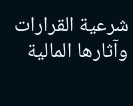شرعية القرارات وآثارها المالية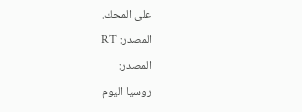على المحك.
المصدر: RT
المصدر:
روسيا اليوم